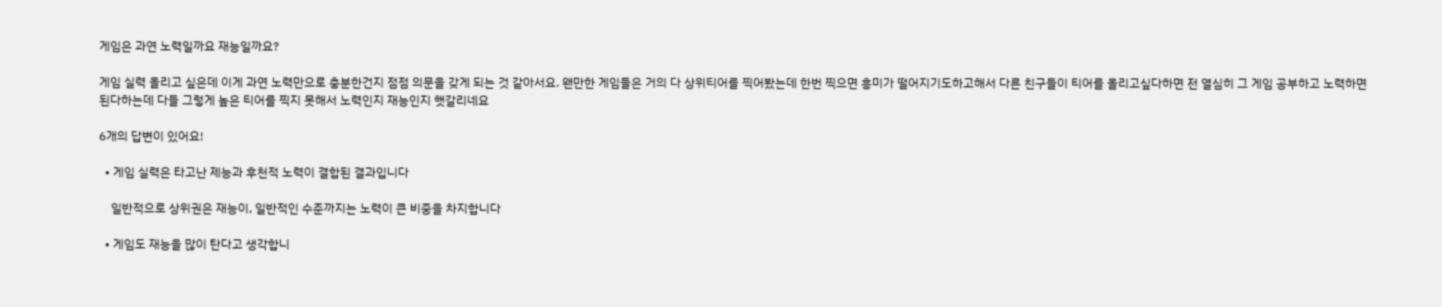게임은 과연 노력일까요 재능일까요?

게임 실력 올리고 싶은데 이게 과연 노력만으로 충분한건지 점점 의문을 갖게 되는 것 같아서요. 왠만한 게임들은 거의 다 상위티어를 찍어봤는데 한번 찍으면 흥미가 떨어지기도하고해서 다른 친구들이 티어를 올리고싶다하면 전 열심히 그 게임 공부하고 노력하면 된다하는데 다들 그렇게 높은 티어를 찍지 못해서 노력인지 재능인지 햇갈리네요

6개의 답변이 있어요!

  • 게임 실력은 타고난 제능과 후천적 노력이 결합된 결과입니다

    일반적으로 상위권은 재능이, 일반적인 수준까지는 노력이 큰 비중을 차지합니다

  • 게임도 재능을 많이 탄다고 생각합니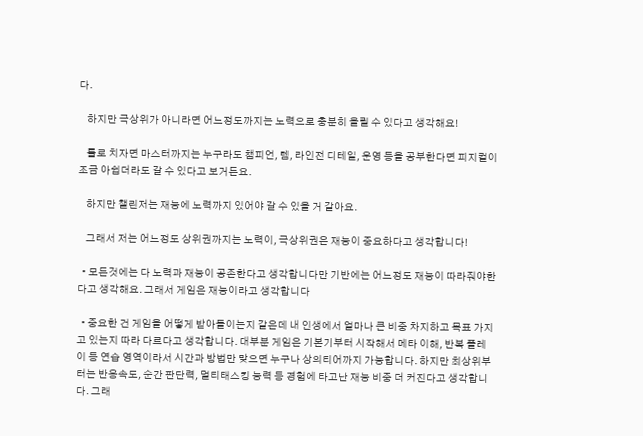다.

    하지만 극상위가 아니라면 어느정도까지는 노력으로 충분히 올릴 수 있다고 생각해요!

    롤로 치자면 마스터까지는 누구라도 챔피언, 템, 라인전 디테일, 운영 등을 공부한다면 피지컬이 조금 아쉽더라도 갈 수 있다고 보거든요.

    하지만 챌린저는 재능에 노력까지 있어야 갈 수 있을 거 같아요.

    그래서 저는 어느정도 상위권까지는 노력이, 극상위권은 재능이 중요하다고 생각합니다!

  • 모든것에는 다 노력과 재능이 공존한다고 생각합니다만 기반에는 어느정도 재능이 따라줘야한다고 생각해요. 그래서 게임은 재능이라고 생각합니다

  • 중요한 건 게임을 어떻게 받아들이는지 같은데 내 인생에서 얼마나 큰 비중 차지하고 목표 가지고 있는지 따라 다르다고 생각합니다. 대부분 게임은 기본기부터 시작해서 메타 이해, 반복 플레이 등 연습 영역이라서 시간과 방법만 맞으면 누구나 상의티어까지 가능합니다. 하지만 최상위부터는 반응속도, 순간 판단력, 멀티태스킹 능력 등 경험에 타고난 재능 비중 더 커진다고 생각합니다. 그래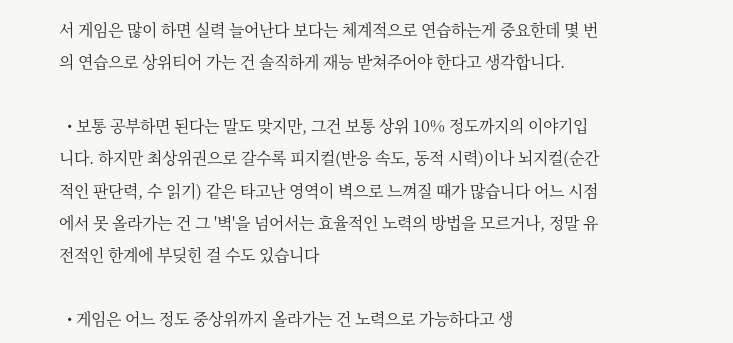서 게임은 많이 하면 실력 늘어난다 보다는 체계적으로 연습하는게 중요한데 몇 번의 연습으로 상위티어 가는 건 솔직하게 재능 받쳐주어야 한다고 생각합니다.

  • 보통 공부하면 된다는 말도 맞지만, 그건 보통 상위 10% 정도까지의 이야기입니다. 하지만 최상위권으로 갈수록 피지컬(반응 속도, 동적 시력)이나 뇌지컬(순간적인 판단력, 수 읽기) 같은 타고난 영역이 벽으로 느껴질 때가 많습니다 어느 시점에서 못 올라가는 건 그 '벽'을 넘어서는 효율적인 노력의 방법을 모르거나, 정말 유전적인 한계에 부딪힌 걸 수도 있습니다

  • 게임은 어느 정도 중상위까지 올라가는 건 노력으로 가능하다고 생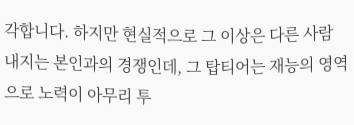각합니다. 하지만 현실적으로 그 이상은 다른 사람 내지는 본인과의 경쟁인데, 그 탑티어는 재능의 영역으로 노력이 아무리 투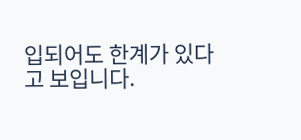입되어도 한계가 있다고 보입니다.